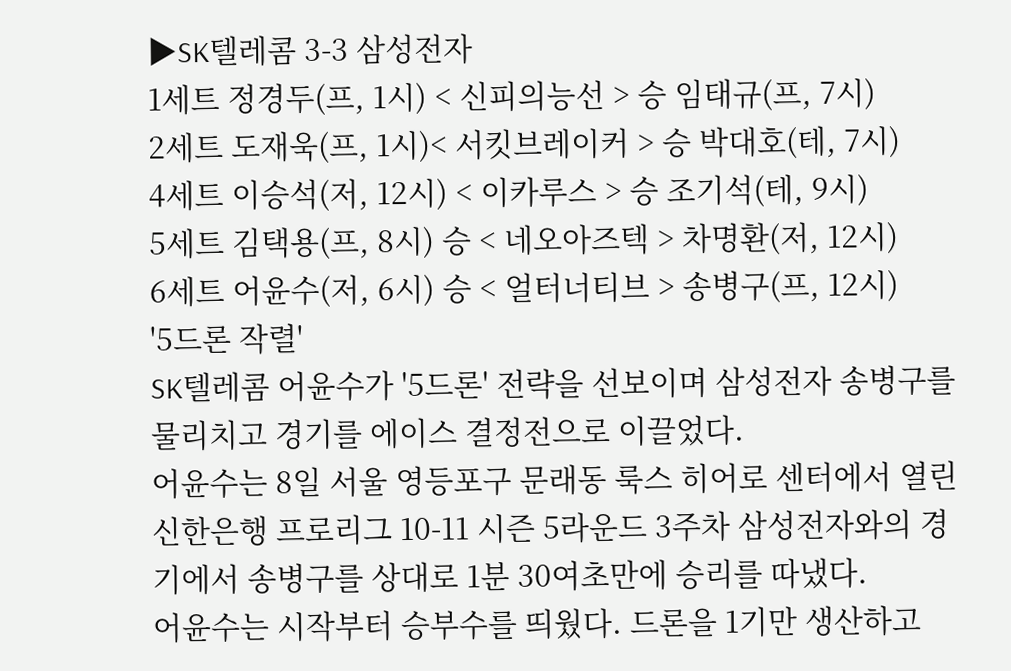▶SK텔레콤 3-3 삼성전자
1세트 정경두(프, 1시) < 신피의능선 > 승 임태규(프, 7시)
2세트 도재욱(프, 1시)< 서킷브레이커 > 승 박대호(테, 7시)
4세트 이승석(저, 12시) < 이카루스 > 승 조기석(테, 9시)
5세트 김택용(프, 8시) 승 < 네오아즈텍 > 차명환(저, 12시)
6세트 어윤수(저, 6시) 승 < 얼터너티브 > 송병구(프, 12시)
'5드론 작렬'
SK텔레콤 어윤수가 '5드론' 전략을 선보이며 삼성전자 송병구를 물리치고 경기를 에이스 결정전으로 이끌었다.
어윤수는 8일 서울 영등포구 문래동 룩스 히어로 센터에서 열린 신한은행 프로리그 10-11 시즌 5라운드 3주차 삼성전자와의 경기에서 송병구를 상대로 1분 30여초만에 승리를 따냈다.
어윤수는 시작부터 승부수를 띄웠다. 드론을 1기만 생산하고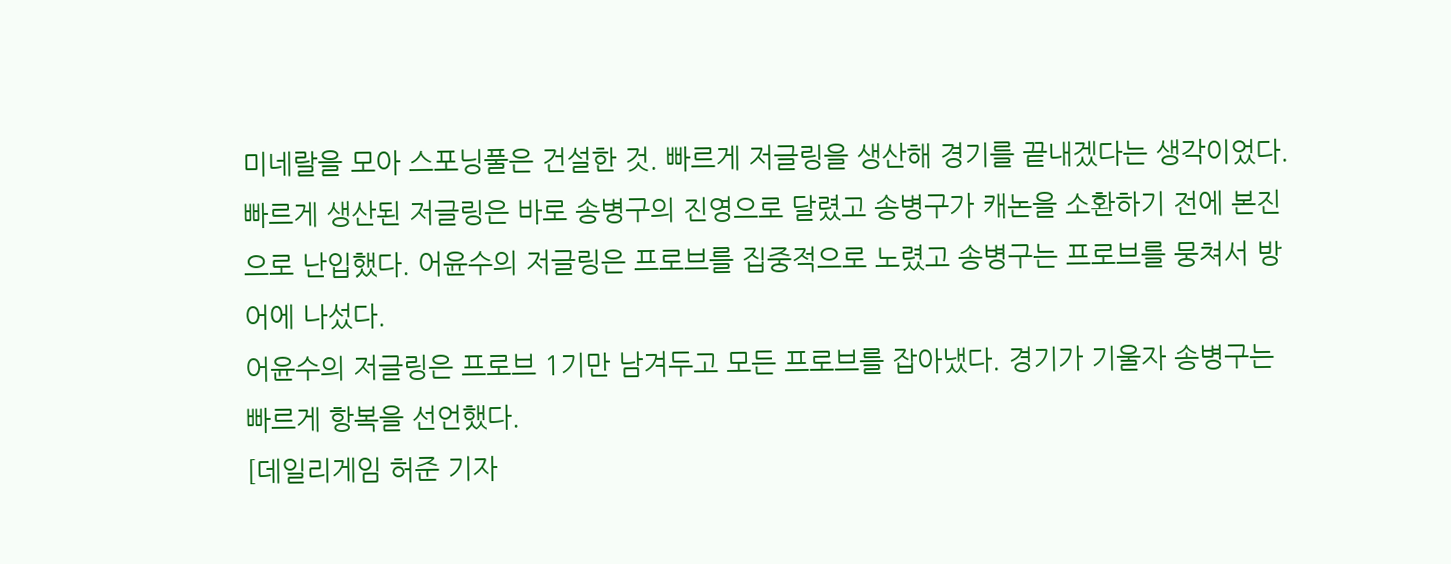미네랄을 모아 스포닝풀은 건설한 것. 빠르게 저글링을 생산해 경기를 끝내겠다는 생각이었다.
빠르게 생산된 저글링은 바로 송병구의 진영으로 달렸고 송병구가 캐논을 소환하기 전에 본진으로 난입했다. 어윤수의 저글링은 프로브를 집중적으로 노렸고 송병구는 프로브를 뭉쳐서 방어에 나섰다.
어윤수의 저글링은 프로브 1기만 남겨두고 모든 프로브를 잡아냈다. 경기가 기울자 송병구는 빠르게 항복을 선언했다.
[데일리게임 허준 기자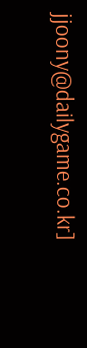jjoony@dailygame.co.kr]